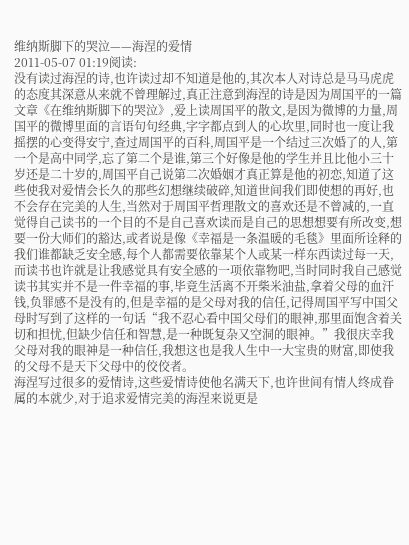维纳斯脚下的哭泣——海涅的爱情
2011-05-07 01:19阅读:
没有读过海涅的诗,也许读过却不知道是他的,其次本人对诗总是马马虎虎的态度其深意从来就不曾理解过,真正注意到海涅的诗是因为周国平的一篇文章《在维纳斯脚下的哭泣》,爱上读周国平的散文,是因为微博的力量,周国平的微博里面的言语句句经典,字字都点到人的心坎里,同时也一度让我摇摆的心变得安宁,查过周国平的百科,周国平是一个结过三次婚了的人,第一个是高中同学,忘了第二个是谁,第三个好像是他的学生并且比他小三十岁还是二十岁的,周国平自己说第二次婚姻才真正算是他的初恋,知道了这些使我对爱情会长久的那些幻想继续破碎,知道世间我们即使想的再好,也不会存在完美的人生,当然对于周国平哲理散文的喜欢还是不曾减的,一直觉得自己读书的一个目的不是自己喜欢读而是自己的思想想要有所改变,想要一份大师们的豁达,或者说是像《幸福是一条温暖的毛毯》里面所诠释的我们谁都缺乏安全感,每个人都需要依靠某个人或某一样东西读过每一天,而读书也许就是让我感觉具有安全感的一项依靠物吧,当时同时我自己感觉读书其实并不是一件幸福的事,毕竟生活离不开柴米油盐,拿着父母的血汗钱,负罪感不是没有的,但是幸福的是父母对我的信任,记得周国平写中国父母时写到了这样的一句话“我不忍心看中国父母们的眼神,那里面饱含着关切和担忧,但缺少信任和智慧,是一种既复杂又空洞的眼神。”我很庆幸我父母对我的眼神是一种信任,我想这也是我人生中一大宝贵的财富,即使我的父母不是天下父母中的佼佼者。
海涅写过很多的爱情诗,这些爱情诗使他名满天下,也许世间有情人终成眷属的本就少,对于追求爱情完美的海涅来说更是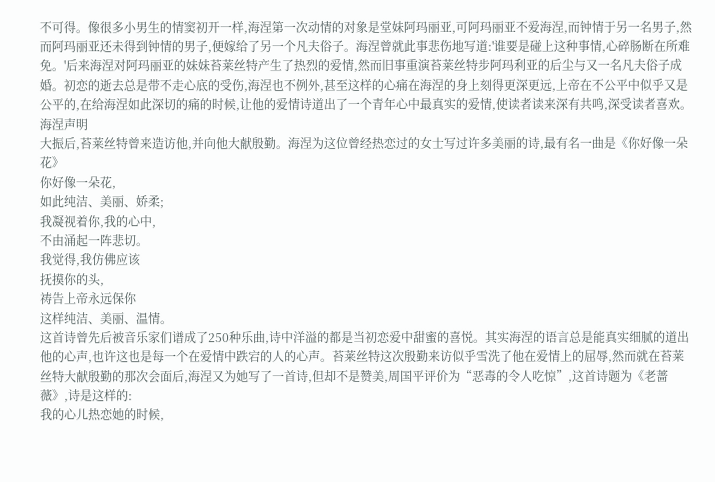不可得。像很多小男生的情窦初开一样,海涅第一次动情的对象是堂妹阿玛丽亚,可阿玛丽亚不爱海涅,而钟情于另一名男子,然而阿玛丽亚还未得到钟情的男子,便嫁给了另一个凡夫俗子。海涅曾就此事悲伤地写道:'谁要是碰上这种事情,心碎肠断在所难免。'后来海涅对阿玛丽亚的妹妹苔莱丝特产生了热烈的爱情,然而旧事重演苔莱丝特步阿玛利亚的后尘与又一名凡夫俗子成婚。初恋的逝去总是带不走心底的受伤,海涅也不例外,甚至这样的心痛在海涅的身上刻得更深更远,上帝在不公平中似乎又是公平的,在给海涅如此深切的痛的时候,让他的爱情诗道出了一个青年心中最真实的爱情,使读者读来深有共鸣,深受读者喜欢。海涅声明
大振后,苔莱丝特曾来造访他,并向他大献殷勤。海涅为这位曾经热恋过的女士写过许多美丽的诗,最有名一曲是《你好像一朵花》
你好像一朵花,
如此纯洁、美丽、娇柔;
我凝视着你,我的心中,
不由涌起一阵悲切。
我觉得,我仿佛应该
抚摸你的头,
祷告上帝永远保你
这样纯洁、美丽、温情。
这首诗曾先后被音乐家们谱成了250种乐曲,诗中洋溢的都是当初恋爱中甜蜜的喜悦。其实海涅的语言总是能真实细腻的道出他的心声,也许这也是每一个在爱情中跌宕的人的心声。苔莱丝特这次殷勤来访似乎雪洗了他在爱情上的屈辱,然而就在苔莱丝特大献殷勤的那次会面后,海涅又为她写了一首诗,但却不是赞美,周国平评价为“恶毒的令人吃惊”,这首诗题为《老蔷薇》,诗是这样的:
我的心儿热恋她的时候,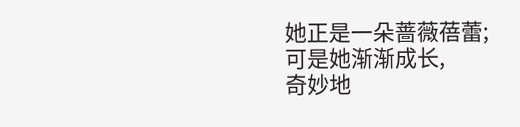她正是一朵蔷薇蓓蕾;
可是她渐渐成长,
奇妙地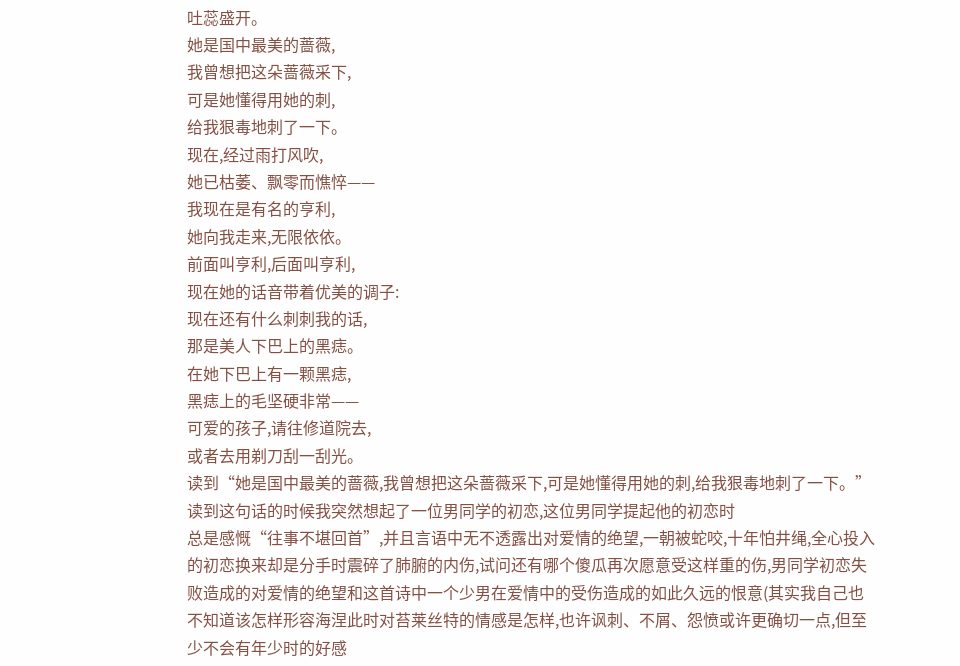吐蕊盛开。
她是国中最美的蔷薇,
我曾想把这朵蔷薇采下,
可是她懂得用她的刺,
给我狠毒地刺了一下。
现在,经过雨打风吹,
她已枯萎、飘零而憔悴——
我现在是有名的亨利,
她向我走来,无限依依。
前面叫亨利,后面叫亨利,
现在她的话音带着优美的调子:
现在还有什么刺刺我的话,
那是美人下巴上的黑痣。
在她下巴上有一颗黑痣,
黑痣上的毛坚硬非常——
可爱的孩子,请往修道院去,
或者去用剃刀刮一刮光。
读到“她是国中最美的蔷薇,我曾想把这朵蔷薇采下,可是她懂得用她的刺,给我狠毒地刺了一下。”读到这句话的时候我突然想起了一位男同学的初恋,这位男同学提起他的初恋时
总是感慨“往事不堪回首”,并且言语中无不透露出对爱情的绝望,一朝被蛇咬,十年怕井绳,全心投入的初恋换来却是分手时震碎了肺腑的内伤,试问还有哪个傻瓜再次愿意受这样重的伤,男同学初恋失败造成的对爱情的绝望和这首诗中一个少男在爱情中的受伤造成的如此久远的恨意(其实我自己也不知道该怎样形容海涅此时对苔莱丝特的情感是怎样,也许讽刺、不屑、怨愤或许更确切一点,但至少不会有年少时的好感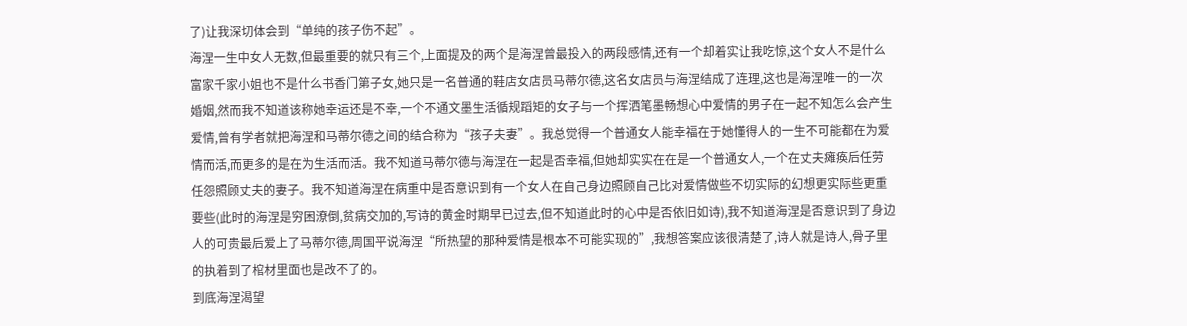了)让我深切体会到“单纯的孩子伤不起”。
海涅一生中女人无数,但最重要的就只有三个,上面提及的两个是海涅曾最投入的两段感情,还有一个却着实让我吃惊,这个女人不是什么富家千家小姐也不是什么书香门第子女,她只是一名普通的鞋店女店员马蒂尔德,这名女店员与海涅结成了连理,这也是海涅唯一的一次婚姻,然而我不知道该称她幸运还是不幸,一个不通文墨生活循规蹈矩的女子与一个挥洒笔墨畅想心中爱情的男子在一起不知怎么会产生爱情,曾有学者就把海涅和马蒂尔德之间的结合称为“孩子夫妻”。我总觉得一个普通女人能幸福在于她懂得人的一生不可能都在为爱情而活,而更多的是在为生活而活。我不知道马蒂尔德与海涅在一起是否幸福,但她却实实在在是一个普通女人,一个在丈夫瘫痪后任劳任怨照顾丈夫的妻子。我不知道海涅在病重中是否意识到有一个女人在自己身边照顾自己比对爱情做些不切实际的幻想更实际些更重要些(此时的海涅是穷困潦倒,贫病交加的,写诗的黄金时期早已过去,但不知道此时的心中是否依旧如诗),我不知道海涅是否意识到了身边人的可贵最后爱上了马蒂尔德,周国平说海涅“所热望的那种爱情是根本不可能实现的”,我想答案应该很清楚了,诗人就是诗人,骨子里的执着到了棺材里面也是改不了的。
到底海涅渴望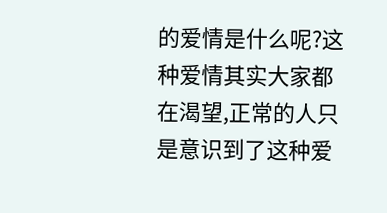的爱情是什么呢?这种爱情其实大家都在渴望,正常的人只是意识到了这种爱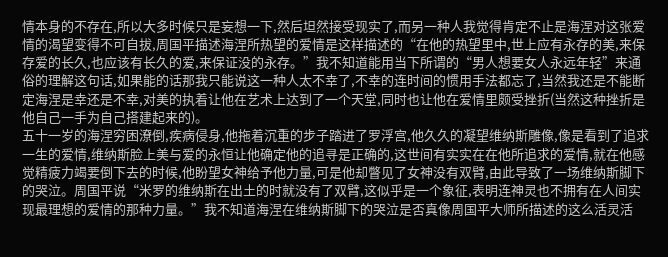情本身的不存在,所以大多时候只是妄想一下,然后坦然接受现实了,而另一种人我觉得肯定不止是海涅对这张爱情的渴望变得不可自拔,周国平描述海涅所热望的爱情是这样描述的“在他的热望里中,世上应有永存的美,来保存爱的长久,也应该有长久的爱,来保证没的永存。”我不知道能用当下所谓的“男人想要女人永远年轻”来通俗的理解这句话,如果能的话那我只能说这一种人太不幸了,不幸的连时间的惯用手法都忘了,当然我还是不能断定海涅是幸还是不幸,对美的执着让他在艺术上达到了一个天堂,同时也让他在爱情里颇受挫折(当然这种挫折是他自己一手为自己搭建起来的)。
五十一岁的海涅穷困潦倒,疾病侵身,他拖着沉重的步子踏进了罗浮宫,他久久的凝望维纳斯雕像,像是看到了追求一生的爱情,维纳斯脸上美与爱的永恒让他确定他的追寻是正确的,这世间有实实在在他所追求的爱情,就在他感觉精疲力竭要倒下去的时候,他盼望女神给予他力量,可是他却瞥见了女神没有双臂,由此导致了一场维纳斯脚下的哭泣。周国平说“米罗的维纳斯在出土的时就没有了双臂,这似乎是一个象征,表明连神灵也不拥有在人间实现最理想的爱情的那种力量。”我不知道海涅在维纳斯脚下的哭泣是否真像周国平大师所描述的这么活灵活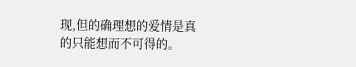现,但的确理想的爱情是真的只能想而不可得的。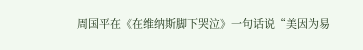周国平在《在维纳斯脚下哭泣》一句话说“美因为易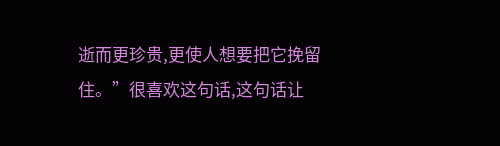逝而更珍贵,更使人想要把它挽留住。”很喜欢这句话,这句话让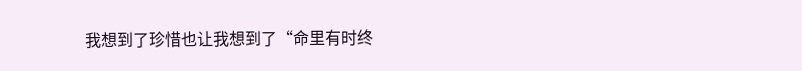我想到了珍惜也让我想到了“命里有时终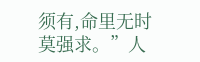须有,命里无时莫强求。”人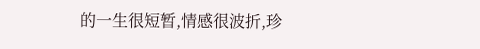的一生很短暂,情感很波折,珍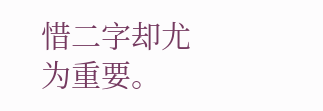惜二字却尤为重要。